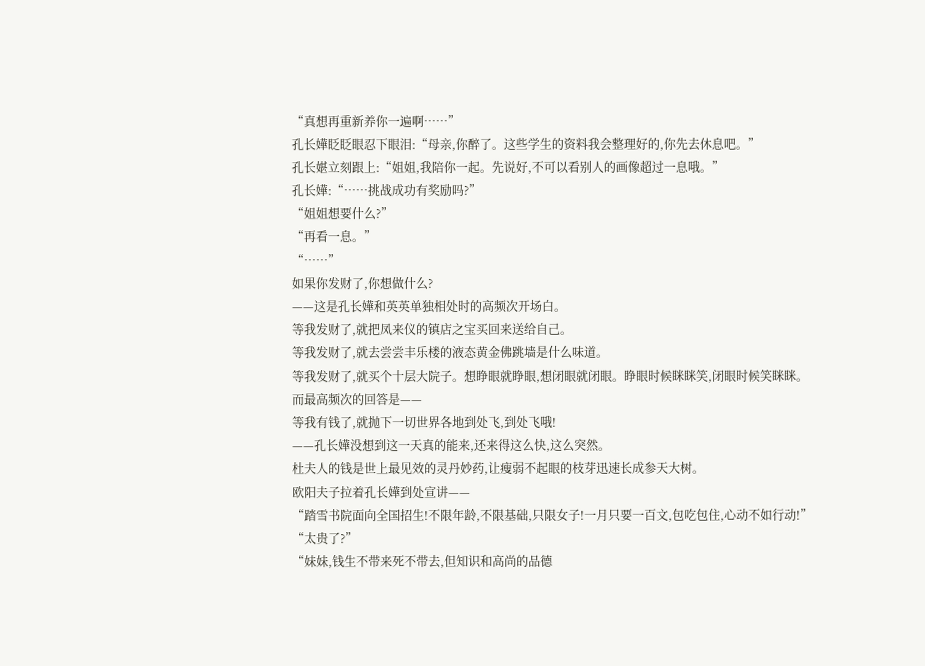“真想再重新养你一遍啊……”
孔长嬅眨眨眼忍下眼泪:“母亲,你醉了。这些学生的资料我会整理好的,你先去休息吧。”
孔长媅立刻跟上:“姐姐,我陪你一起。先说好,不可以看别人的画像超过一息哦。”
孔长嬅:“……挑战成功有奖励吗?”
“姐姐想要什么?”
“再看一息。”
“……”
如果你发财了,你想做什么?
——这是孔长嬅和英英单独相处时的高频次开场白。
等我发财了,就把凤来仪的镇店之宝买回来送给自己。
等我发财了,就去尝尝丰乐楼的液态黄金佛跳墙是什么味道。
等我发财了,就买个十层大院子。想睁眼就睁眼,想闭眼就闭眼。睁眼时候眯眯笑,闭眼时候笑眯眯。
而最高频次的回答是——
等我有钱了,就抛下一切世界各地到处飞,到处飞哦!
——孔长嬅没想到这一天真的能来,还来得这么快,这么突然。
杜夫人的钱是世上最见效的灵丹妙药,让瘦弱不起眼的枝芽迅速长成参天大树。
欧阳夫子拉着孔长嬅到处宣讲——
“踏雪书院面向全国招生!不限年龄,不限基础,只限女子!一月只要一百文,包吃包住,心动不如行动!”
“太贵了?”
“妹妹,钱生不带来死不带去,但知识和高尚的品德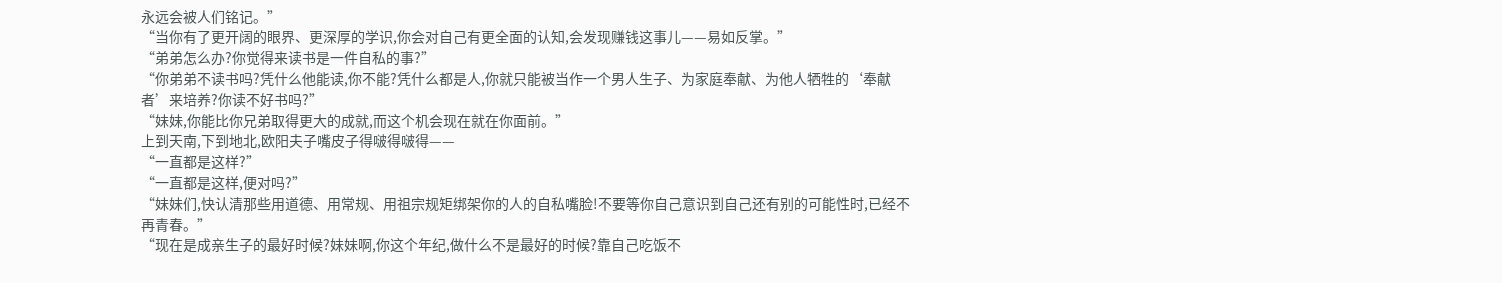永远会被人们铭记。”
“当你有了更开阔的眼界、更深厚的学识,你会对自己有更全面的认知,会发现赚钱这事儿——易如反掌。”
“弟弟怎么办?你觉得来读书是一件自私的事?”
“你弟弟不读书吗?凭什么他能读,你不能?凭什么都是人,你就只能被当作一个男人生子、为家庭奉献、为他人牺牲的‘奉献者’来培养?你读不好书吗?”
“妹妹,你能比你兄弟取得更大的成就,而这个机会现在就在你面前。”
上到天南,下到地北,欧阳夫子嘴皮子得啵得啵得——
“一直都是这样?”
“一直都是这样,便对吗?”
“妹妹们,快认清那些用道德、用常规、用祖宗规矩绑架你的人的自私嘴脸!不要等你自己意识到自己还有别的可能性时,已经不再青春。”
“现在是成亲生子的最好时候?妹妹啊,你这个年纪,做什么不是最好的时候?靠自己吃饭不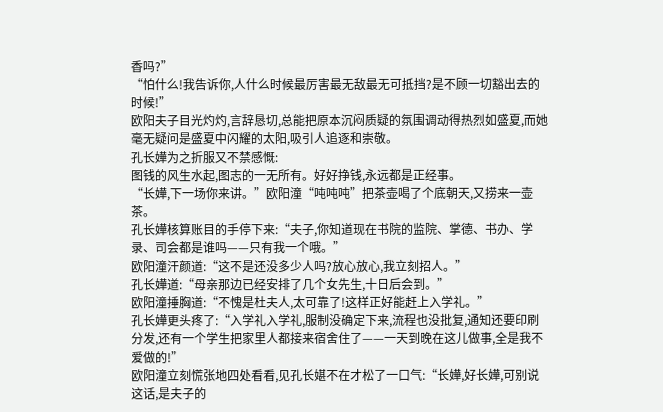香吗?”
“怕什么!我告诉你,人什么时候最厉害最无敌最无可抵挡?是不顾一切豁出去的时候!”
欧阳夫子目光灼灼,言辞恳切,总能把原本沉闷质疑的氛围调动得热烈如盛夏,而她毫无疑问是盛夏中闪耀的太阳,吸引人追逐和崇敬。
孔长嬅为之折服又不禁感慨:
图钱的风生水起,图志的一无所有。好好挣钱,永远都是正经事。
“长嬅,下一场你来讲。”欧阳潼“吨吨吨”把茶壶喝了个底朝天,又捞来一壶茶。
孔长嬅核算账目的手停下来:“夫子,你知道现在书院的监院、掌德、书办、学录、司会都是谁吗——只有我一个哦。”
欧阳潼汗颜道:“这不是还没多少人吗?放心放心,我立刻招人。”
孔长嬅道:“母亲那边已经安排了几个女先生,十日后会到。”
欧阳潼捶胸道:“不愧是杜夫人,太可靠了!这样正好能赶上入学礼。”
孔长嬅更头疼了:“入学礼入学礼,服制没确定下来,流程也没批复,通知还要印刷分发,还有一个学生把家里人都接来宿舍住了——一天到晚在这儿做事,全是我不爱做的!”
欧阳潼立刻慌张地四处看看,见孔长媅不在才松了一口气:“长嬅,好长嬅,可别说这话,是夫子的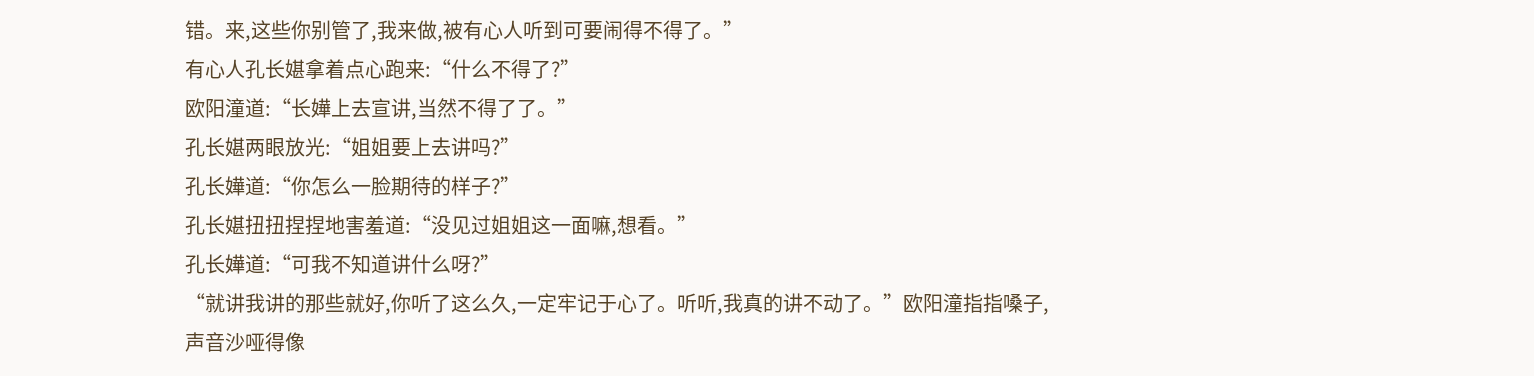错。来,这些你别管了,我来做,被有心人听到可要闹得不得了。”
有心人孔长媅拿着点心跑来:“什么不得了?”
欧阳潼道:“长嬅上去宣讲,当然不得了了。”
孔长媅两眼放光:“姐姐要上去讲吗?”
孔长嬅道:“你怎么一脸期待的样子?”
孔长媅扭扭捏捏地害羞道:“没见过姐姐这一面嘛,想看。”
孔长嬅道:“可我不知道讲什么呀?”
“就讲我讲的那些就好,你听了这么久,一定牢记于心了。听听,我真的讲不动了。”欧阳潼指指嗓子,声音沙哑得像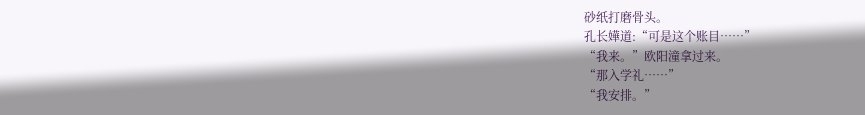砂纸打磨骨头。
孔长嬅道:“可是这个账目……”
“我来。”欧阳潼拿过来。
“那入学礼……”
“我安排。”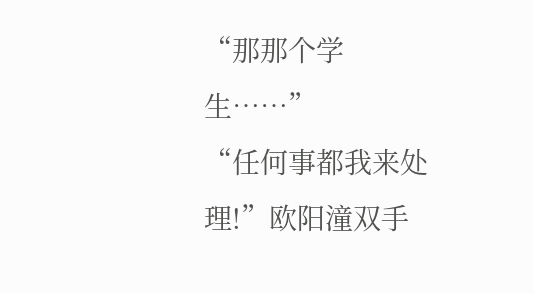“那那个学生……”
“任何事都我来处理!”欧阳潼双手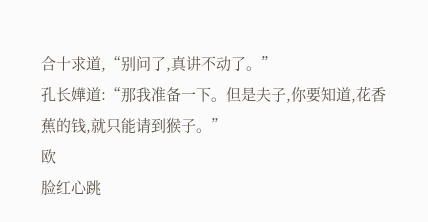合十求道,“别问了,真讲不动了。”
孔长嬅道:“那我准备一下。但是夫子,你要知道,花香蕉的钱,就只能请到猴子。”
欧
脸红心跳